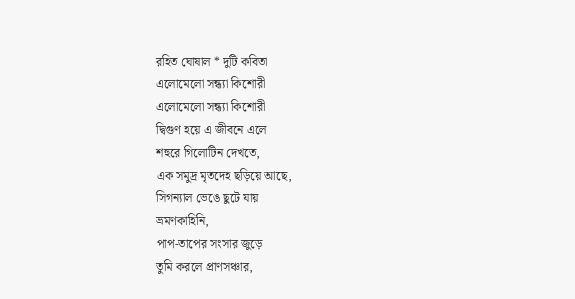রহিত ঘোষাল * দুটি কবিতা
এলোমেলো সন্ধ্যা কিশোরী
এলোমেলো সন্ধ্যা কিশোরী
দ্বিগুণ হয়ে এ জীবনে এলে
শহুরে গিলোটিন দেখতে,
এক সমুদ্র মৃতদেহ ছড়িয়ে আছে,
সিগন্যাল ভেঙে ছুটে যায়
ভ্রমণকাহিনি,
পাপ-তাপের সংসার জুড়ে
তুমি করলে প্রাণসঞ্চার,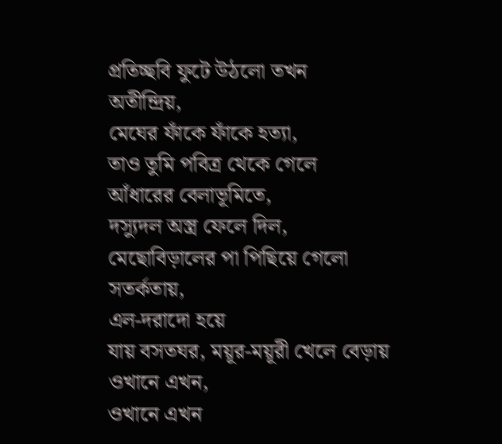প্রতিচ্ছবি ফুটে উঠলো তখন
অতীন্দ্রিয়,
মেঘের ফাঁকে ফাঁকে হত্যা,
তাও তুমি পবিত্র থেকে গেলে
আঁধারের বেলাভূমিতে,
দস্যুদল অস্ত্র ফেলে দিল,
মেছোবিড়ালের পা পিছিয়ে গেলো
সতর্কতায়,
এল-দরাদো হয়ে
যায় বসতঘর, ময়ূর-ময়ূরী খেলে বেড়ায়
ওখানে এখন,
ওখানে এখন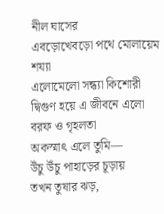নীল ঘাসের
এবড়োখেবড়ো পথে মোলায়েম শয্যা
এলোমেলো সন্ধ্যা কিশোরী
দ্বিগুণ হয়ে এ জীবনে এলো
বরফ ও গৃহলতা
অকস্মাৎ এলে তুমি—
উঁচু উঁচু পাহাড়ের চূড়ায়
তখন তুষার ঝড়,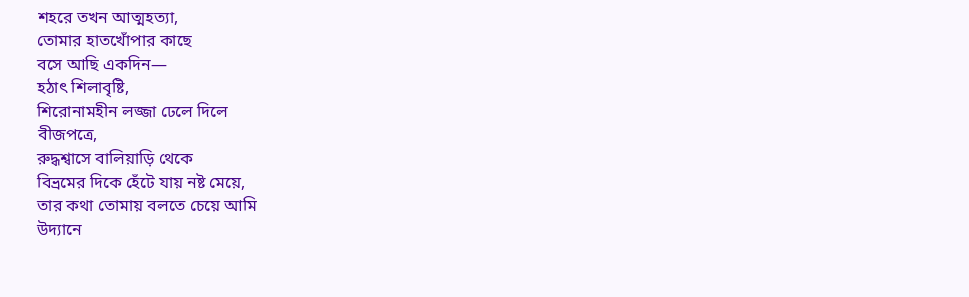শহরে তখন আত্মহত্যা,
তোমার হাতখোঁপার কাছে
বসে আছি একদিন—
হঠাৎ শিলাবৃষ্টি,
শিরোনামহীন লজ্জা ঢেলে দিলে
বীজপত্রে,
রুদ্ধশ্বাসে বালিয়াড়ি থেকে
বিভ্রমের দিকে হেঁটে যায় নষ্ট মেয়ে,
তার কথা তোমায় বলতে চেয়ে আমি
উদ্যানে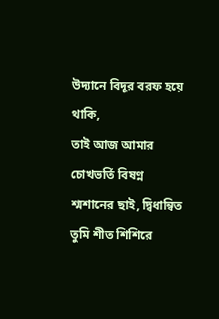উদ্যানে বিদূর বরফ হয়ে থাকি,
তাই আজ আমার চোখভর্তি বিষণ্ন
শ্মশানের ছাই, দ্বিধান্বিত তুমি শীত শিশিরে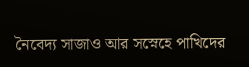নৈবেদ্য সাজাও আর সস্নেহে পাখিদের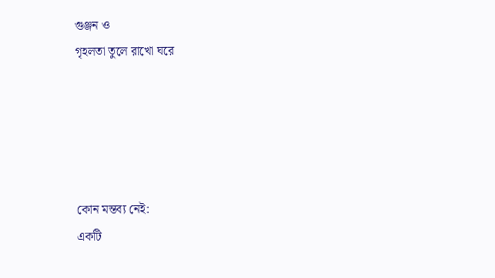গুঞ্জন ও
গৃহলতা তুলে রাখো ঘরে





কোন মন্তব্য নেই:
একটি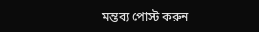মন্তব্য পোস্ট করুন